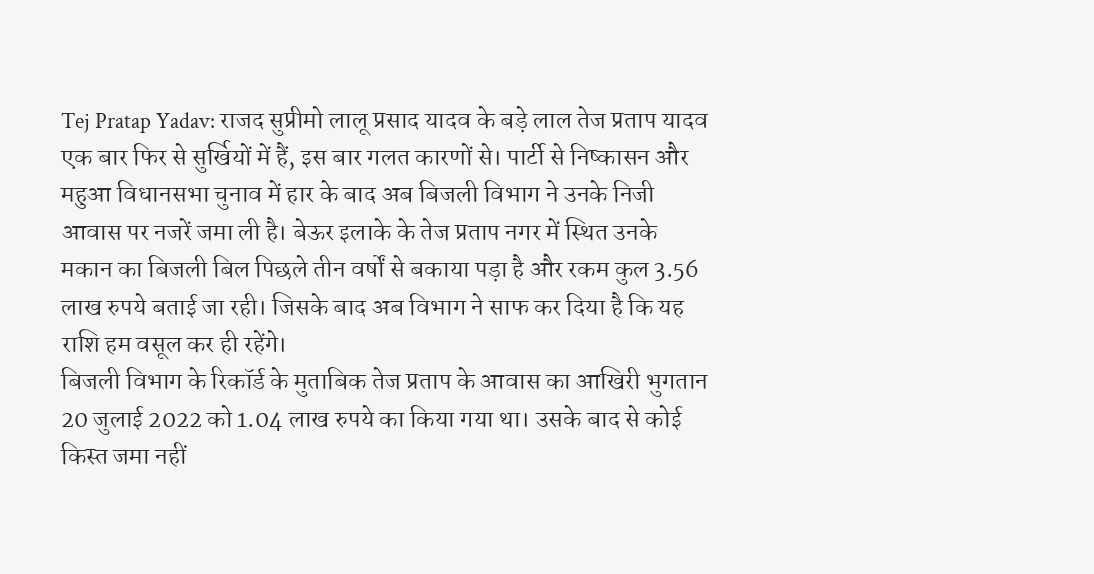Tej Pratap Yadav: राजद सुप्रीमो लालू प्रसाद यादव के बड़े लाल तेज प्रताप यादव एक बार फिर से सुर्खियों में हैं, इस बार गलत कारणों से। पार्टी से निष्कासन और महुआ विधानसभा चुनाव में हार के बाद अब बिजली विभाग ने उनके निजी आवास पर नजरें जमा ली है। बेऊर इलाके के तेज प्रताप नगर में स्थित उनके मकान का बिजली बिल पिछले तीन वर्षों से बकाया पड़ा है और रकम कुल 3.56 लाख रुपये बताई जा रही। जिसके बाद अब विभाग ने साफ कर दिया है कि यह राशि हम वसूल कर ही रहेंगे।
बिजली विभाग के रिकॉर्ड के मुताबिक तेज प्रताप के आवास का आखिरी भुगतान 20 जुलाई 2022 को 1.04 लाख रुपये का किया गया था। उसके बाद से कोई किस्त जमा नहीं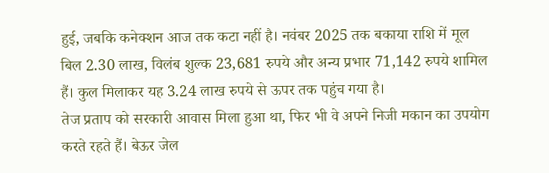हुई, जबकि कनेक्शन आज तक कटा नहीं है। नवंबर 2025 तक बकाया राशि में मूल बिल 2.30 लाख, विलंब शुल्क 23,681 रुपये और अन्य प्रभार 71,142 रुपये शामिल हैं। कुल मिलाकर यह 3.24 लाख रुपये से ऊपर तक पहुंच गया है।
तेज प्रताप को सरकारी आवास मिला हुआ था, फिर भी वे अपने निजी मकान का उपयोग करते रहते हैं। बेऊर जेल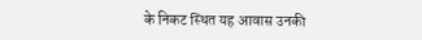के निकट स्थित यह आवास उनकी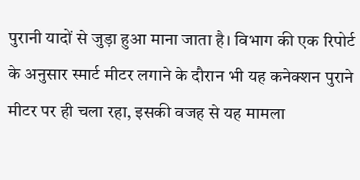पुरानी यादों से जुड़ा हुआ माना जाता है। विभाग की एक रिपोर्ट के अनुसार स्मार्ट मीटर लगाने के दौरान भी यह कनेक्शन पुराने मीटर पर ही चला रहा, इसकी वजह से यह मामला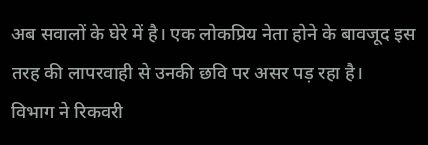अब सवालों के घेरे में है। एक लोकप्रिय नेता होने के बावजूद इस तरह की लापरवाही से उनकी छवि पर असर पड़ रहा है।
विभाग ने रिकवरी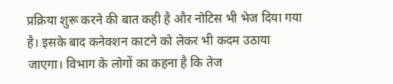प्रक्रिया शुरू करने की बात कही है और नोटिस भी भेज दिया गया है। इसके बाद कनेक्शन काटने को लेकर भी कदम उठाया जाएगा। विभाग के लोगों का कहना है कि तेज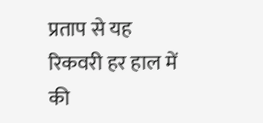प्रताप से यह रिकवरी हर हाल में की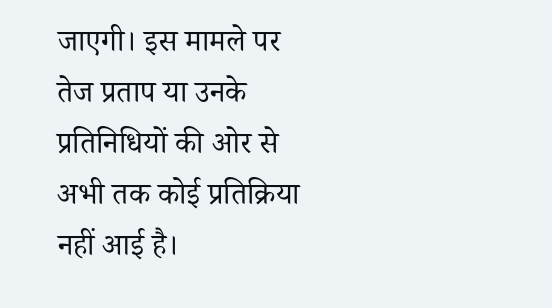जाएगी। इस मामले पर तेज प्रताप या उनके प्रतिनिधियों की ओर से अभी तक कोई प्रतिक्रिया नहीं आई है।